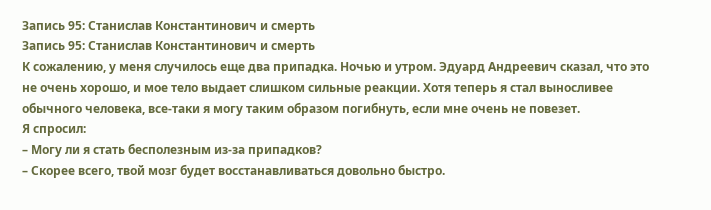Запись 95: Станислав Константинович и смерть
Запись 95: Станислав Константинович и смерть
К сожалению, у меня случилось еще два припадка. Ночью и утром. Эдуард Андреевич сказал, что это не очень хорошо, и мое тело выдает слишком сильные реакции. Хотя теперь я стал выносливее обычного человека, все-таки я могу таким образом погибнуть, если мне очень не повезет.
Я спросил:
– Могу ли я стать бесполезным из-за припадков?
– Скорее всего, твой мозг будет восстанавливаться довольно быстро.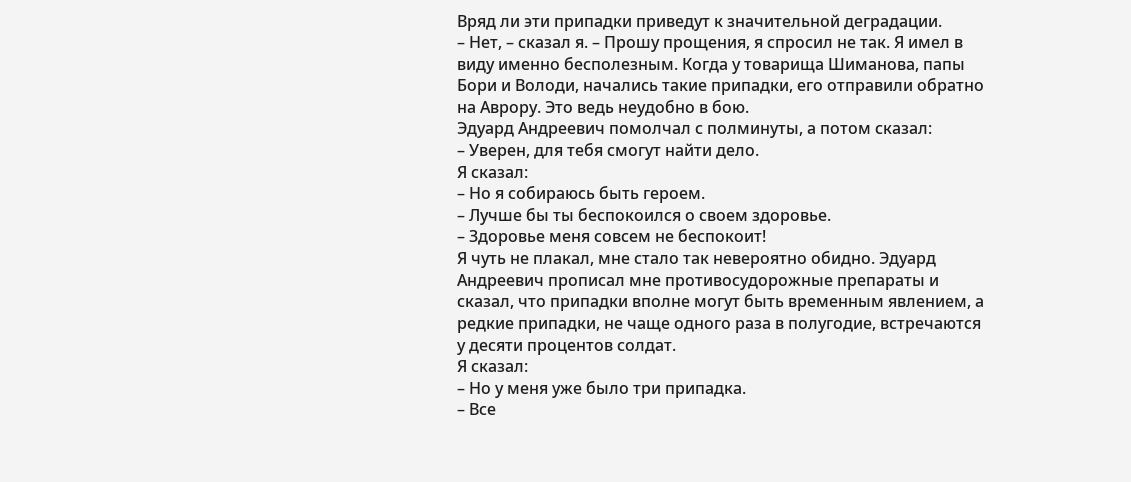Вряд ли эти припадки приведут к значительной деградации.
– Нет, – сказал я. – Прошу прощения, я спросил не так. Я имел в виду именно бесполезным. Когда у товарища Шиманова, папы Бори и Володи, начались такие припадки, его отправили обратно на Аврору. Это ведь неудобно в бою.
Эдуард Андреевич помолчал с полминуты, а потом сказал:
– Уверен, для тебя смогут найти дело.
Я сказал:
– Но я собираюсь быть героем.
– Лучше бы ты беспокоился о своем здоровье.
– Здоровье меня совсем не беспокоит!
Я чуть не плакал, мне стало так невероятно обидно. Эдуард Андреевич прописал мне противосудорожные препараты и сказал, что припадки вполне могут быть временным явлением, а редкие припадки, не чаще одного раза в полугодие, встречаются у десяти процентов солдат.
Я сказал:
– Но у меня уже было три припадка.
– Все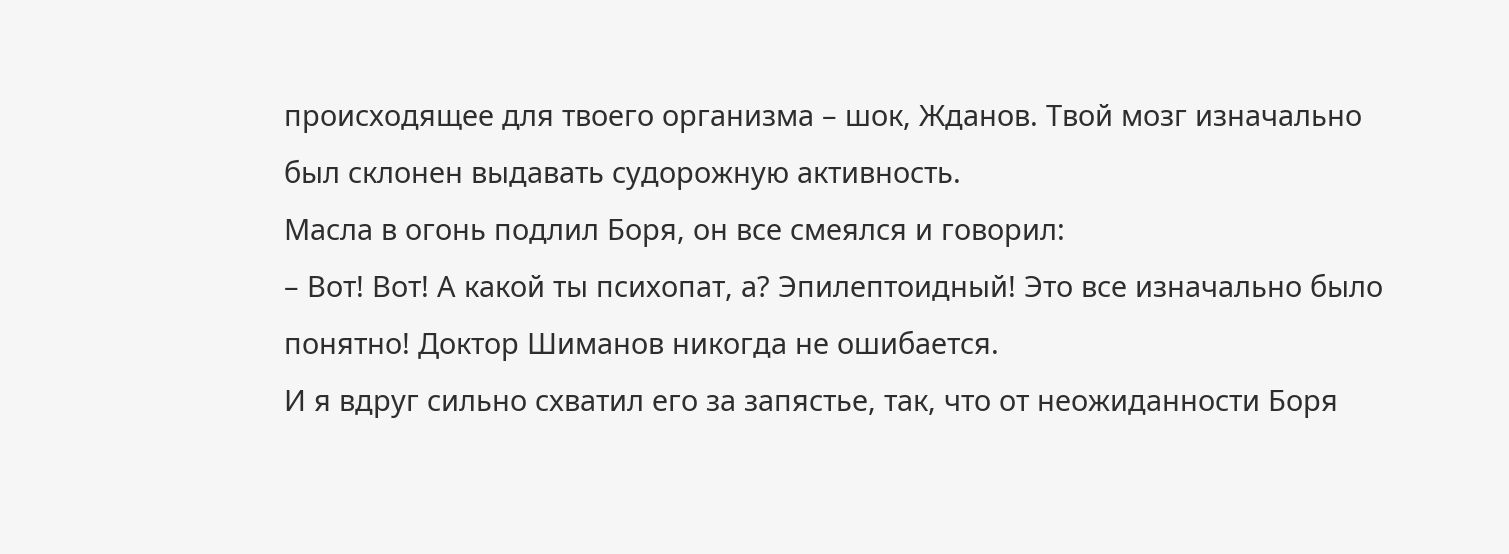происходящее для твоего организма – шок, Жданов. Твой мозг изначально был склонен выдавать судорожную активность.
Масла в огонь подлил Боря, он все смеялся и говорил:
– Вот! Вот! А какой ты психопат, а? Эпилептоидный! Это все изначально было понятно! Доктор Шиманов никогда не ошибается.
И я вдруг сильно схватил его за запястье, так, что от неожиданности Боря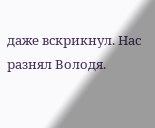даже вскрикнул. Нас разнял Володя.